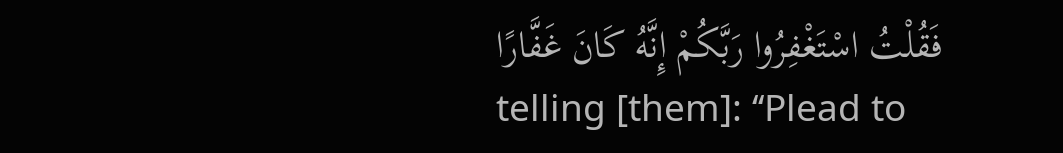فَقُلْتُ اسْتَغْفِرُوا رَبَّكُمْ إِنَّهُ كَانَ غَفَّارًا
telling [them]: ‘‘Plead to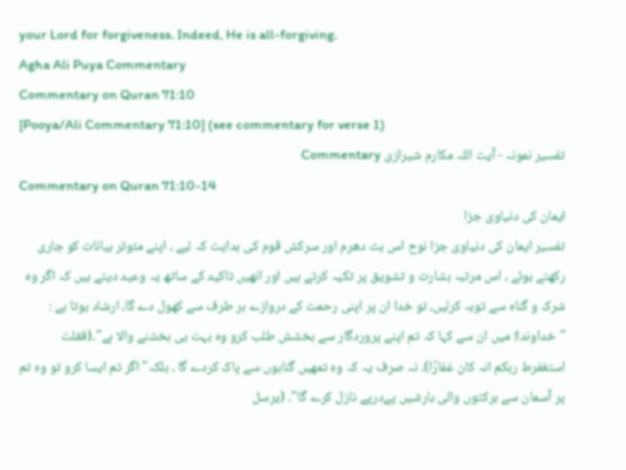your Lord for forgiveness. Indeed, He is all-forgiving.
Agha Ali Puya Commentary
Commentary on Quran 71:10
[Pooya/Ali Commentary 71:10] (see commentary for verse 1)
تفسیر نمونہ - آیت اللہ مکارم شیرازی Commentary
Commentary on Quran 71:10-14
ایمان کی دنیاوی جزا
تفسیر ایمان کی دنیاوی جزا نوح اس ہٹ دھرم اور سرکش قوم کی ہدایت کہ لیے ، اپنے مئوثر بیانات کو جاری رکھتے ہوئے ، اس مرتبہ بشارت و تشویق پر تکیہ کرتے ہیں اور انھیں تاکید کے ساتھ یہ وعید دیتے ہیں کہ اگر وہ شرک و گناہ سے توبہ کرلیں، تو خدا ان پر اپنی رحمت کے دروازے ہر طرف سے کھول دے گا، ارشاد ہوتا ہے : "خداوندا! میں ان سے کہا کہ تم اپنے پروردگار سے بخشش طلب کرو وہ بہت ہی بخشنے والا ہے"۔(فقلت استغفرط ربکم انہ کان غفارًا)۔ نہ صرف یہ کہ وہ تمھیں گناہوں سے پاک کردے گا ، بلکہ" اگر تم ایسا کرو تو وہ تم پر آسمان سے برکتوں والی بارشیں پےدرپے نازل کرے گا"۔ (یرسل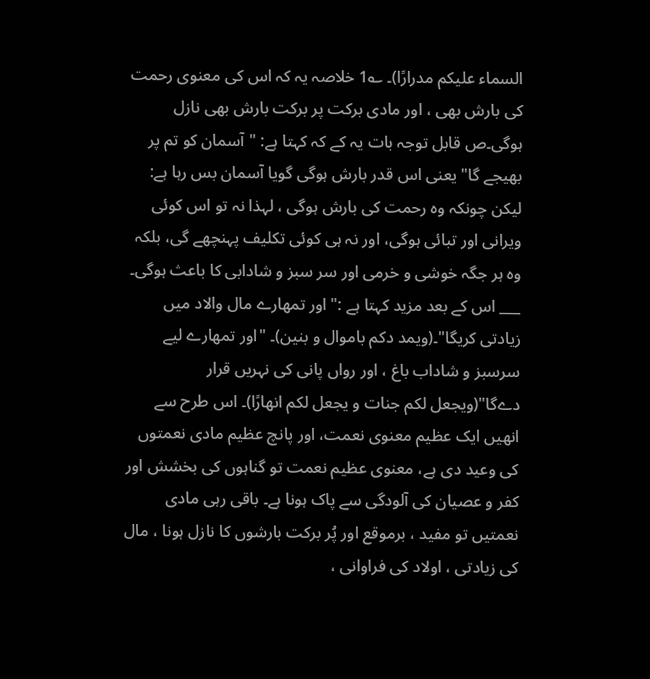السماء علیکم مدرارًا)۔ ؎1 خلاصہ یہ کہ اس کی معنوی رحمت کی بارش بھی ، اور مادی برکت پر برکت بارش بھی نازل ہوگی۔ص قابل توجہ بات یہ کے کہ کہتا ہے: "آسمان کو تم پر بھیجے گا" یعنی اس قدر بارش ہوگی گویا آسمان بس رہا ہے: لیکن چونکہ وہ رحمت کی بارش ہوگی ، لہذا نہ تو اس کوئی ویرانی اور تبائی ہوگی، اور نہ ہی کوئی تکلیف پہنچھے گی، بلکہ وہ ہر جگہ خوشی و خرمی اور سر سبز و شادابی کا باعث ہوگی۔ ___ اس کے بعد مزید کہتا ہے :" اور تمھارے مال والاد میں زیادتی کریگا"۔(ویمد دکم باموال و بنین)۔ "اور تمھارے لیے سرسبز و شاداب باغ ، اور رواں پانی کی نہریں قرار دےگا"(ویجعل لکم جنات و یجعل لکم انھارًا)۔ اس طرح سے انھیں ایک عظیم معنوی نعمت، اور پانچ عظیم مادی نعمتوں کی وعید دی ہے، معنوی عظیم نعمت تو گناہوں کی بخشش اور کفر و عصیان کی آلودگی سے پاک ہونا ہے۔ باقی رہی مادی نعمتیں تو مفید ، برموقع اور پُر برکت بارشوں کا نازل ہونا ، مال کی زیادتی ، اولاد کی فراوانی ،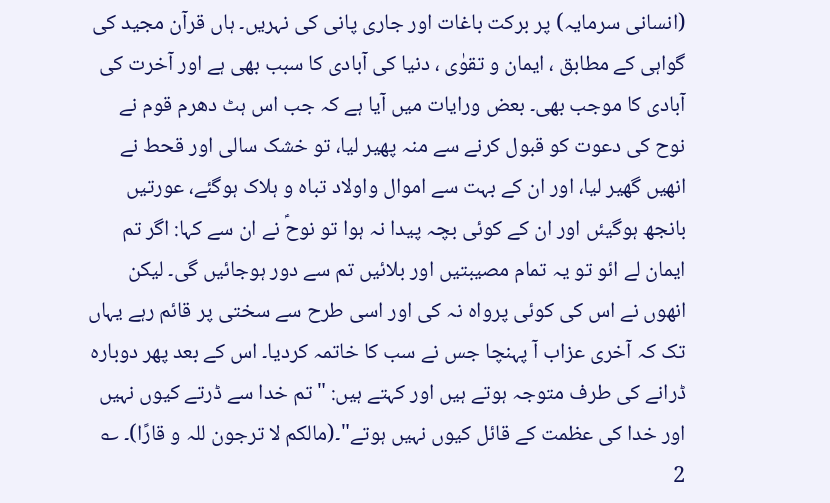(انسانی سرمایہ) پر برکت باغات اور جاری پانی کی نہریں۔ ہاں قرآن مجید کی گواہی کے مطابق ، ایمان و تقوٰی ، دنیا کی آبادی کا سبب بھی ہے اور آخرت کی آبادی کا موجب بھی۔ بعض ورایات میں آیا ہے کہ جب اس ہٹ دھرم قوم نے نوح کی دعوت کو قبول کرنے سے منہ پھیر لیا، تو خشک سالی اور قحط نے انھیں گھیر لیا، اور ان کے بہت سے اموال واولاد تباہ و ہلاک ہوگئے، عورتیں بانجھ ہوگیئں اور ان کے کوئی بچہ پیدا نہ ہوا تو نوحؑ نے ان سے کہا: اگر تم ایمان لے ائو تو یہ تمام مصیبتیں اور بلائیں تم سے دور ہوجائیں گی۔ لیکن انھوں نے اس کی کوئی پرواہ نہ کی اور اسی طرح سے سختی پر قائم رہے یہاں تک کہ آخری عزاب آ پہنچا جس نے سب کا خاتمہ کردیا۔ اس کے بعد پھر دوبارہ ڈرانے کی طرف متوجہ ہوتے ہیں اور کہتے ہیں: "تم خدا سے ڈرتے کیوں نہیں اور خدا کی عظمت کے قائل کیوں نہیں ہوتے"۔(مالکم لا ترجون للہ و قارًا)۔ ؎ 2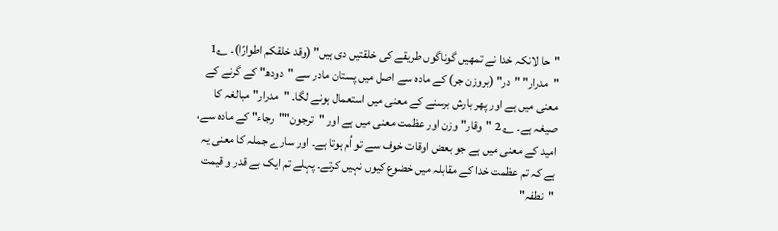"حا لانکہ خدا نے تمھیں گوناگوں طریقے کی خلقتیں دی ہیں" (وقد خلقکم اطوارًا)۔ ؎1 "مدرار" "در" (بروزن جر) کے مادہ سے اصل میں پستان مادر سے "دودھ" کے گرنے کے معنی میں ہے اور پھر بارش برسنے کے معنی میں استعمال ہونے لگا۔ "مدرار" مبالغہ کا صیغہ ہے۔ ؎ 2 "وقار" وزن اور عظمت معنی میں ہے اور "ترجون""رجاء" کے مادہ سے، امید کے معنی میں ہے جو بعض اوقات خوف سے تو اُم ہوتا ہے۔ اور سارے جملہ کا معنی یہ ہے کہ تم عظمت خدا کے مقابلہ میں خضوع کیوں نہیں کرتے۔ پہلے تم ایک بے قدر و قیمت "نطفہ"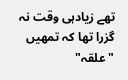تھے زیادہی وقت نہ گزرا تھا کہ تمھیں "علقہ"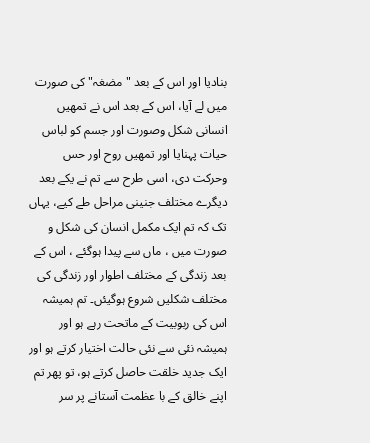بنادیا اور اس کے بعد "مضغہ" کی صورت میں لے آیا، اس کے بعد اس نے تمھیں انسانی شکل وصورت اور جسم کو لباس حیات پہنایا اور تمھیں روح اور حس وحرکت دی، اسی طرح سے تم نے یکے بعد دیگرے مختلف جنینی مراحل طے کیے، یہاں تک کہ تم ایک مکمل انسان کی شکل و صورت میں ، ماں سے پیدا ہوگئے ، اس کے بعد زندگی کے مختلف اطوار اور زندگی کی مختلف شکلیں شروع ہوگیئں۔ تم ہمیشہ اس کی ربوبیت کے ماتحت رہے ہو اور ہمیشہ نئی سے نئی حالت اختیار کرتے ہو اور ایک جدید خلقت حاصل کرتے ہو، تو پھر تم اپنے خالق کے با عظمت آستانے پر سر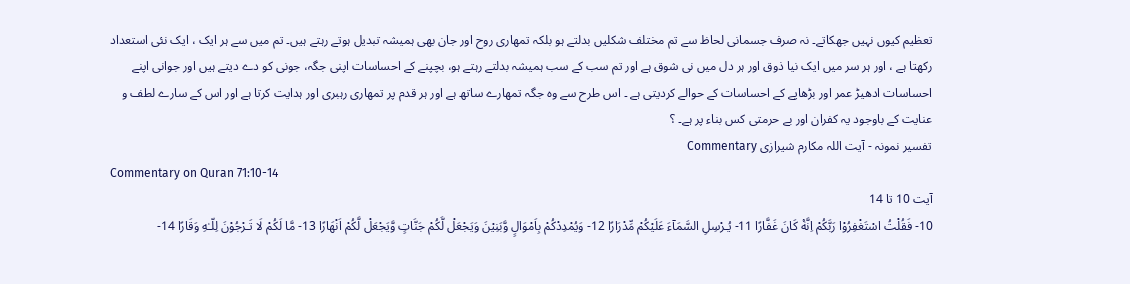تعظیم کیوں نہیں جھکاتے۔ نہ صرف جسمانی لحاظ سے تم مختلف شکلیں بدلتے ہو بلکہ تمھاری روح اور جان بھی ہمیشہ تبدیل ہوتے رہتے ہیں۔ تم میں سے ہر ایک ، ایک نئی استعداد رکھتا ہے ، اور ہر سر میں ایک نیا ذوق اور ہر دل میں نی شوق ہے اور تم سب کے سب ہمیشہ بدلتے رہتے ہو، بچپنے کے احساسات اپنی جگہ، جونی کو دے دیتے ہیں اور جوانی اپنے احساسات ادھیڑ عمر اور بڑھاپے کے احساسات کے حوالے کردیتی ہے ۔ اس طرح سے وہ جگہ تمھارے ساتھ ہے اور ہر قدم پر تمھاری رہبری اور ہدایت کرتا ہے اور اس کے سارے لطف و عنایت کے باوجود یہ کفران اور بے حرمتی کس بناء پر ہے۔ ؟
تفسیر نمونہ - آیت اللہ مکارم شیرازی Commentary
Commentary on Quran 71:10-14
آیت 10 تا 14
10- فَقُلْتُ اسْتَغْفِرُوْا رَبَّكُمْ اِنَّهٝ كَانَ غَفَّارًا 11- يُـرْسِلِ السَّمَآءَ عَلَيْكُمْ مِّدْرَارًا 12- وَيُمْدِدْكُمْ بِاَمْوَالٍ وَّبَنِيْنَ وَيَجْعَلْ لَّكُمْ جَنَّاتٍ وَّيَجْعَلْ لَّكُمْ اَنْهَارًا 13- مَّا لَكُمْ لَا تَـرْجُوْنَ لِلّـٰهِ وَقَارًا 14-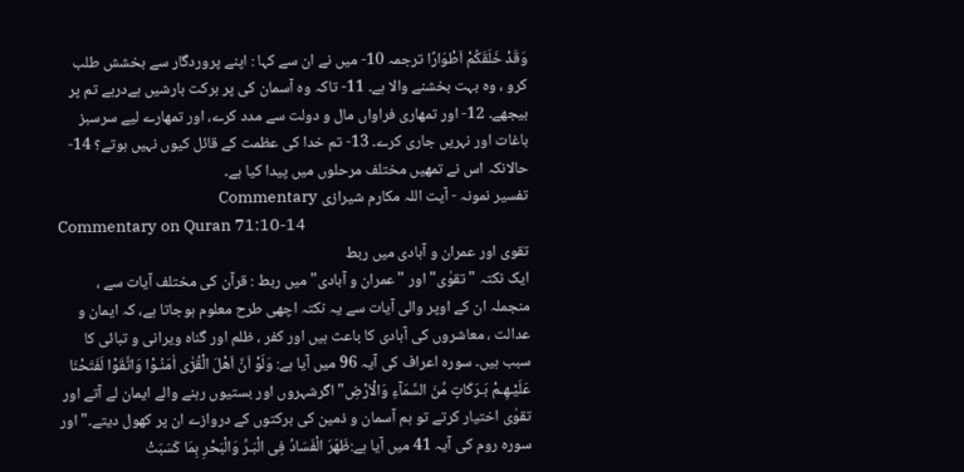وَقَدْ خَلَقَكُمْ اَطْوَارًا ترجمہ 10- میں نے ان سے کہا : اپنے پروردگار سے بخشش طلب کرو ، وہ بہت بخشنے والا ہے۔ 11- تاکہ وہ آسمان کی پر برکت بارشیں ہےدرہے تم پر بیجھے۔ 12- اور تمھاری فراواں مال و دولت سے مدد کرے، اور تمھارے لیے سرسبز باغات اور نہریں جاری کرے۔ 13- تم خدا کی عظمت کے قائل کیوں نہیں ہوتے؟ 14- حالانکہ اس نے تمھیں مختلف مرحلوں میں پیدا کیا ہے۔
تفسیر نمونہ - آیت اللہ مکارم شیرازی Commentary
Commentary on Quran 71:10-14
تقوی اور عمران و آبادی میں ربط
ایک نکتہ "تقوٰی" اور "عمران و آبادی" میں ربط : قرآن کی مختلف آیات سے ، منجملہ ان کے اوپر والی آیات سے یہ نکتہ اچھی طرح معلوم ہوجاتا ہے، کہ ایمان و عدالت ، معاشروں کی آبادی کا باعث ہیں اور کفر ، ظلم اور گناہ ویرانی و تبائی کا سبب ہیں۔ سورہ اعراف کی آیہ 96 میں آیا ہے: وَلَوْ اَنَّ اَهْلَ الْقُرٰٓى اٰمَنُـوْا وَاتَّقَوْا لَفَتَحْنَا عَلَيْـهِـمْ بَـرَكَاتٍ مِّنَ السَّمَآءِ وَالْاَرْضِ" اگرشہروں اور بستیوں رہنے والے ایمان لے آتے اور تقوٰی اختیار کرتے تو ہم آسمان و ذمین کی برکتوں کے دروازے ان پر کھول دیتے۔" اور سورہ روم کی آیہ 41 میں آیا ہے:ظَهَرَ الْفَسَادُ فِى الْبَـرِّ وَالْبَحْرِ بِمَا كَسَبَتْ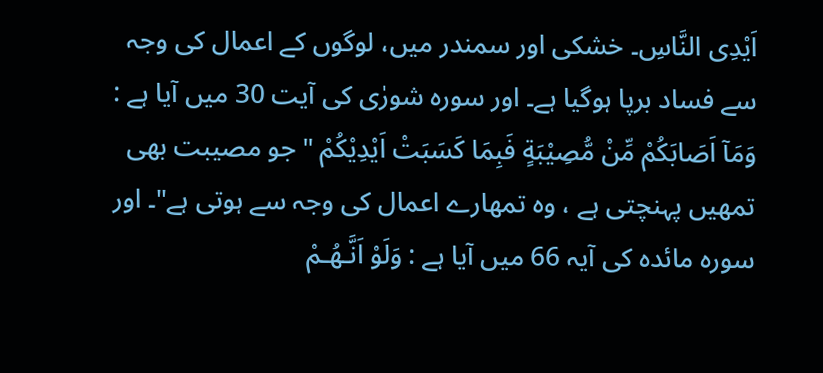اَيْدِى النَّاسِ۔ خشکی اور سمندر میں، لوگوں کے اعمال کی وجہ سے فساد برپا ہوگیا ہے۔ اور سورہ شورٰی کی آیت 30 میں آیا ہے : وَمَآ اَصَابَكُمْ مِّنْ مُّصِيْبَةٍ فَبِمَا كَسَبَتْ اَيْدِيْكُمْ "جو مصیبت بھی تمھیں پہنچتی ہے ، وہ تمھارے اعمال کی وجہ سے ہوتی ہے"۔ اور سورہ مائدہ کی آیہ 66 میں آیا ہے : وَلَوْ اَنَّـهُـمْ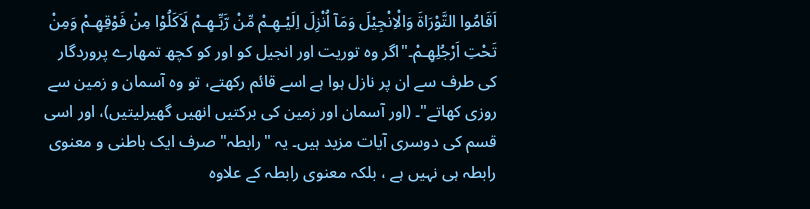اَقَامُوا التَّوْرَاةَ وَالْاِنْجِيْلَ وَمَآ اُنْزِلَ اِلَيْـهِـمْ مِّنْ رَّبِّـهِـمْ لَاَكَلُوْا مِنْ فَوْقِهِـمْ وَمِنْ تَحْتِ اَرْجُلِهِـمْ۔"اگر وہ توریت اور انجیل کو اور کو کچھ تمھارے پروردگار کی طرف سے ان پر نازل ہوا ہے اسے قائم رکھتے، تو وہ آسمان و زمین سے روزی کھاتے"۔ (اور آسمان اور زمین کی برکتیں انھیں گھیرلیتیں)، اور اسی قسم کی دوسری آیات مزید ہیں۔ یہ "رابطہ" صرف ایک باطنی و معنوی رابطہ ہی نہیں ہے ، بلکہ معنوی رابطہ کے علاوہ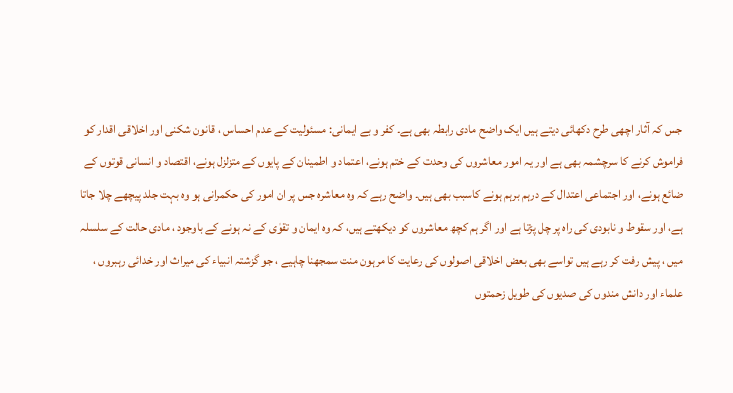جس کہ آثار اچھی طرح دکھائی دیتے ہیں ایک واضح مادی رابطہ بھی ہے۔ کفر و بے ایمانی: مسئولیت کے عدم احساس ، قانون شکنی اور اخلاقی اقدار کو فراموش کرنے کا سرچشمہ بھی ہے اور یہ امور معاشروں کی وحدت کے ختم ہونے، اعتماد و اطمینان کے پایوں کے متزلزل ہونے، اقتصاد و انسانی قوتوں کے ضائع ہونے، اور اجتماعی اعتدال کے درہم برہم ہونے کاسبب بھی ہیں۔ واضح رہے کہ وہ معاشرہ جس پر ان امور کی حکمرانی ہو وہ بہت جلد پیچھے چلا جاتا ہے، اور سقوط و نابودی کی راہ پر چل پڑتا ہے اور اگر ہم کچھ معاشروں کو دیکھتے ہیں، کہ وہ ایمان و تقوٰی کے نہ ہونے کے باوجود ، مادی حالت کے سلسلہ میں ، پیش رفت کر رہے ہیں تواسے بھی بعض اخلاقی اصولوں کی رعایت کا مرہون منت سمجھنا چاہیے ، جو گزشتہ انبیاء کی میراث اور خدائی رہبروں ، علماء اور دانش مندوں کی صدیوں کی طویل زحمتوں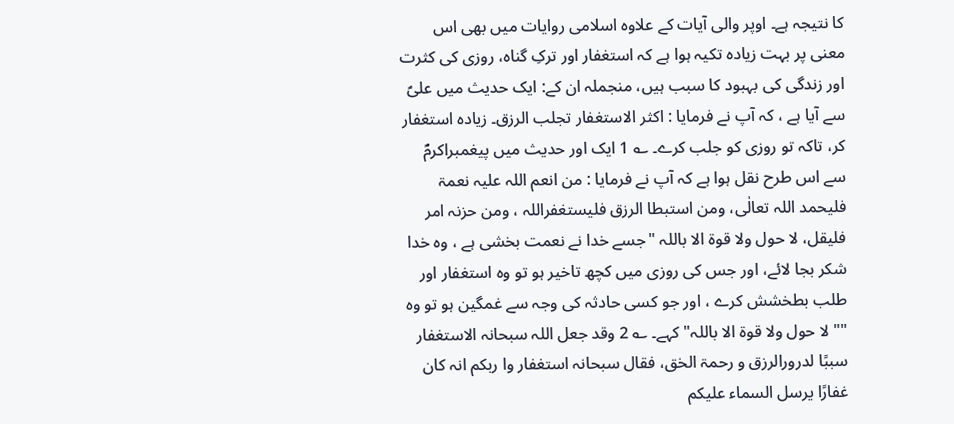کا نتیجہ ہے۔ اوپر والی آیات کے علاوہ اسلامی روایات میں بھی اس معنی پر بہت زیادہ تکیہ ہوا ہے کہ استغفار اور ترکِ گناہ، روزی کی کثرت اور زندگی کی بہبود کا سبب ہیں، منجملہ ان کے: ایک حدیث میں علیؑ سے آیا ہے ، کہ آپ نے فرمایا : اکثر الاستغفار تجلب الرزق۔ زیادہ استغفار کر، تاکہ تو روزی کو جلب کرے۔ ؎ 1 ایک اور حدیث میں پیغمبراکرمؐ سے اس طرح نقل ہوا ہے کہ آپ نے فرمایا : من انعم اللہ علیہ نعمۃ فلیحمد اللہ تعالٰی، ومن استبطا الرزق فلیستغفراللہ ، ومن حزنہ امر فلیقل، لا حول ولا قوۃ الا باللہ "جسے خدا نے نعمت بخشی ہے ، وہ خدا شکر بجا لائے، اور جس کی روزی میں کچھ تاخیر ہو تو وہ استغفار اور طلب بطخشش کرے ، اور جو کسی حادثہ کی وجہ سے غمگین ہو تو وہ "" لا حول ولا قوۃ الا باللہ" کہے۔ ؎ 2 وقد جعل اللہ سبحانہ الاستغفار سببًا لدرورالرزق و رحمۃ الخق، فقال سبحانہ استغفار وا ربکم انہ کان غفارًا یرسل السماء علیکم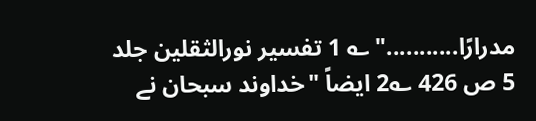مدرارًا..........." ؎ 1 تفسیر نورالثقلین جلد 5 ص 426 ؎2 ایضاً "خداوند سبحان نے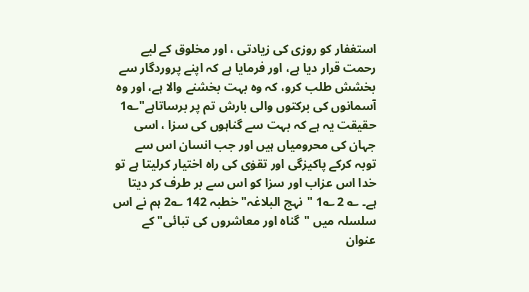استغفار کو روزی کی زیادتی ، اور مخلوق کے لیے رحمت قرار دیا ہے، اور فرمایا ہے کہ اپنے پروردگار سے بخشش طلب کرو، کہ وہ بہت بخشنے والا ہے، اور وہ آسمانوں کی برکتوں والی بارش تم پر برساتاہے"؎1 حقیقت یہ ہے کہ بہت سے گناہوں کی سزا ، اسی جہان کی محرومیاں ہیں اور جب انسان اس سے توبہ کرکے پاکیزگی اور تقوٰی کی راہ اختیار کرلیتا ہے تو خدا اس عزاب اور سزا کو اس سے بر طرف کر دیتا ہے۔ ؎ 2 ؎1 "نہج البلاغہ" خطبہ 142 ؎2 ہم نے اس سلسلہ میں "گناہ اور معاشروں کی تبائی" کے عنوان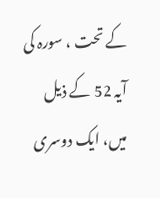کے تحت ، سورہ کی آیہ 52 کے ذیل میں، ایک دوسری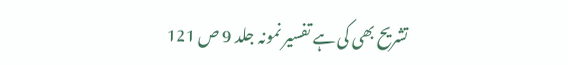تشریح بھی کی ہے تفسیر نمونہ جلد 9 ص 121